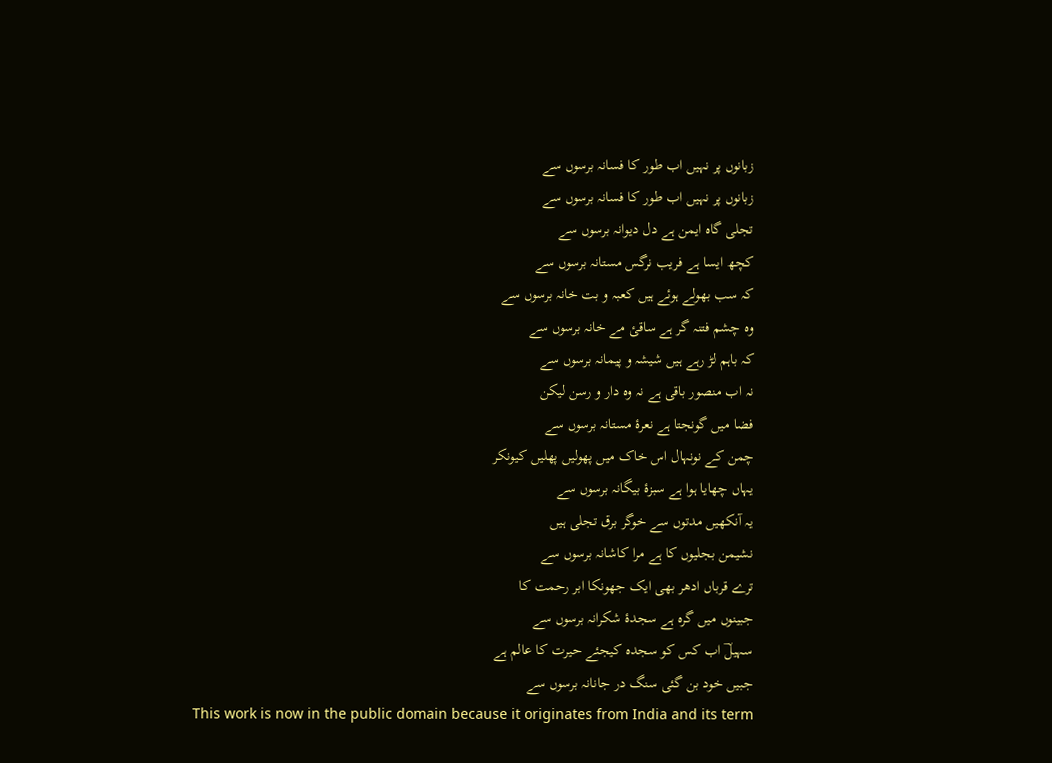زبانوں پر نہیں اب طور کا فسانہ برسوں سے
زبانوں پر نہیں اب طور کا فسانہ برسوں سے
تجلی گاہ ایمن ہے دل دیوانہ برسوں سے
کچھ ایسا ہے فریب نرگس مستانہ برسوں سے
کہ سب بھولے ہوئے ہیں کعبہ و بت خانہ برسوں سے
وہ چشم فتنہ گر ہے ساقئ مے خانہ برسوں سے
کہ باہم لڑ رہے ہیں شیشہ و پیمانہ برسوں سے
نہ اب منصور باقی ہے نہ وہ دار و رسن لیکن
فضا میں گونجتا ہے نعرۂ مستانہ برسوں سے
چمن کے نونہال اس خاک میں پھولیں پھلیں کیونکر
یہاں چھایا ہوا ہے سبزۂ بیگانہ برسوں سے
یہ آنکھیں مدتوں سے خوگر برق تجلی ہیں
نشیمن بجلیوں کا ہے مرا کاشانہ برسوں سے
ترے قرباں ادھر بھی ایک جھونکا ابر رحمت کا
جبینوں میں گرہ ہے سجدۂ شکرانہ برسوں سے
سہیلؔ اب کس کو سجدہ کیجئے حیرت کا عالم ہے
جبیں خود بن گئی سنگ در جانانہ برسوں سے
This work is now in the public domain because it originates from India and its term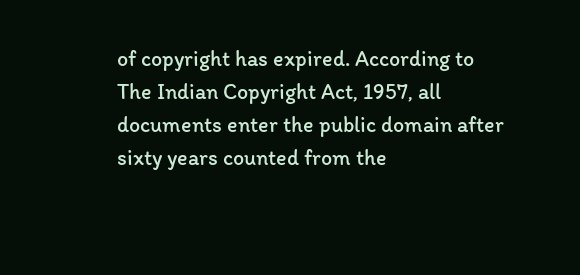of copyright has expired. According to The Indian Copyright Act, 1957, all documents enter the public domain after sixty years counted from the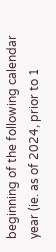beginning of the following calendar year (ie. as of 2024, prior to 1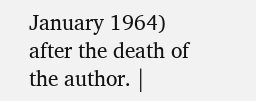January 1964) after the death of the author. |